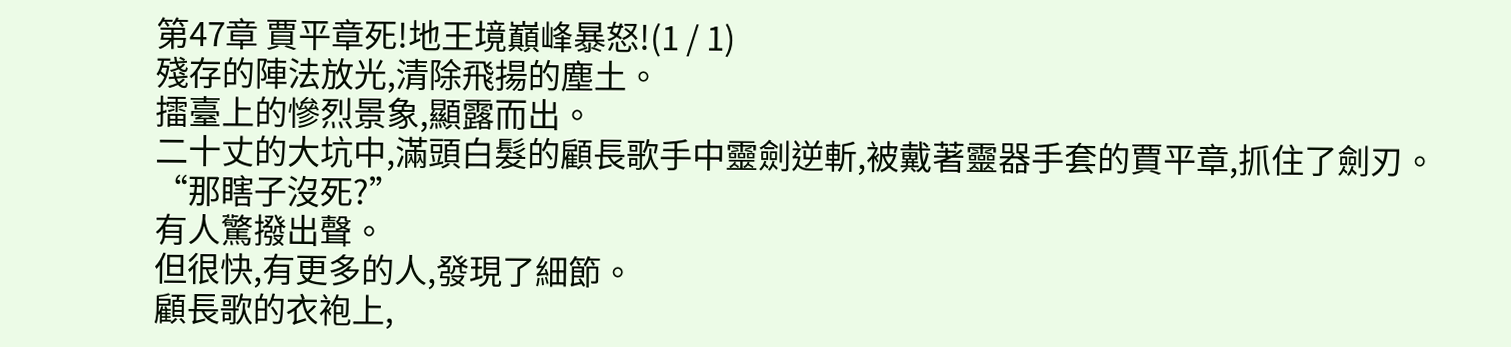第47章 賈平章死!地王境巔峰暴怒!(1 / 1)
殘存的陣法放光,清除飛揚的塵土。
擂臺上的慘烈景象,顯露而出。
二十丈的大坑中,滿頭白髮的顧長歌手中靈劍逆斬,被戴著靈器手套的賈平章,抓住了劍刃。
“那瞎子沒死?”
有人驚撥出聲。
但很快,有更多的人,發現了細節。
顧長歌的衣袍上,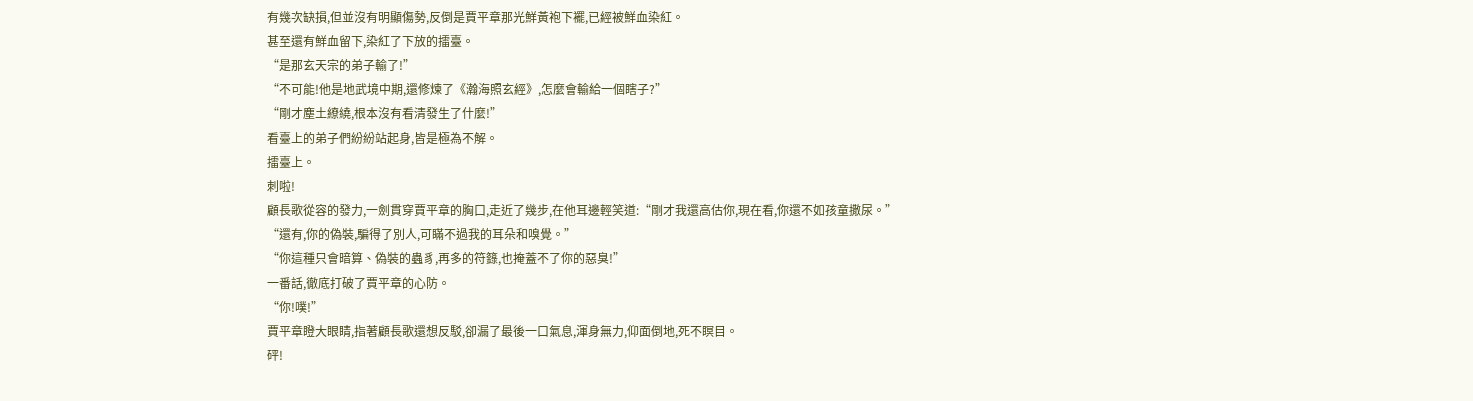有幾次缺損,但並沒有明顯傷勢,反倒是賈平章那光鮮黃袍下襬,已經被鮮血染紅。
甚至還有鮮血留下,染紅了下放的擂臺。
“是那玄天宗的弟子輸了!”
“不可能!他是地武境中期,還修煉了《瀚海照玄經》,怎麼會輸給一個瞎子?”
“剛才塵土繚繞,根本沒有看清發生了什麼!”
看臺上的弟子們紛紛站起身,皆是極為不解。
擂臺上。
刺啦!
顧長歌從容的發力,一劍貫穿賈平章的胸口,走近了幾步,在他耳邊輕笑道:“剛才我還高估你,現在看,你還不如孩童撒尿。”
“還有,你的偽裝,騙得了別人,可瞞不過我的耳朵和嗅覺。”
“你這種只會暗算、偽裝的蟲豸,再多的符籙,也掩蓋不了你的惡臭!”
一番話,徹底打破了賈平章的心防。
“你!噗!”
賈平章瞪大眼睛,指著顧長歌還想反駁,卻漏了最後一口氣息,渾身無力,仰面倒地,死不瞑目。
砰!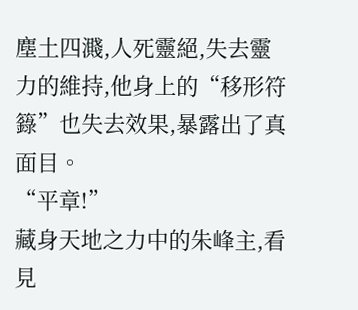塵土四濺,人死靈絕,失去靈力的維持,他身上的“移形符籙”也失去效果,暴露出了真面目。
“平章!”
藏身天地之力中的朱峰主,看見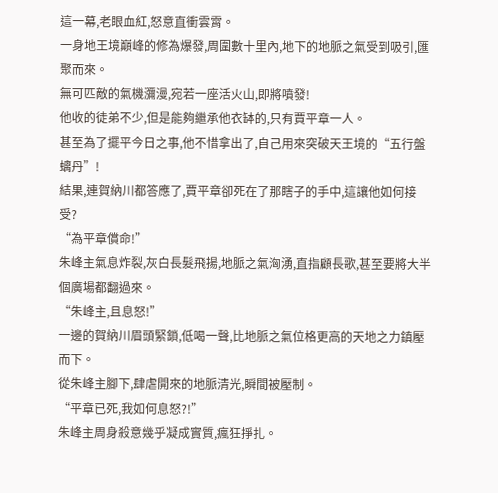這一幕,老眼血紅,怒意直衝雲霄。
一身地王境巔峰的修為爆發,周圍數十里內,地下的地脈之氣受到吸引,匯聚而來。
無可匹敵的氣機瀰漫,宛若一座活火山,即將噴發!
他收的徒弟不少,但是能夠繼承他衣缽的,只有賈平章一人。
甚至為了擺平今日之事,他不惜拿出了,自己用來突破天王境的“五行盤螭丹”!
結果,連賀納川都答應了,賈平章卻死在了那瞎子的手中,這讓他如何接受?
“為平章償命!”
朱峰主氣息炸裂,灰白長髮飛揚,地脈之氣洶湧,直指顧長歌,甚至要將大半個廣場都翻過來。
“朱峰主,且息怒!”
一邊的賀納川眉頭緊鎖,低喝一聲,比地脈之氣位格更高的天地之力鎮壓而下。
從朱峰主腳下,肆虐開來的地脈清光,瞬間被壓制。
“平章已死,我如何息怒?!”
朱峰主周身殺意幾乎凝成實質,瘋狂掙扎。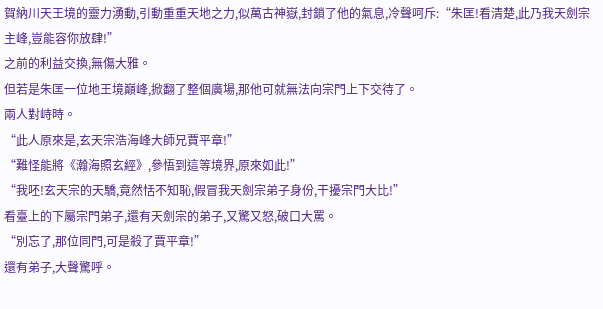賀納川天王境的靈力湧動,引動重重天地之力,似萬古神嶽,封鎖了他的氣息,冷聲呵斥:“朱匡!看清楚,此乃我天劍宗主峰,豈能容你放肆!”
之前的利益交換,無傷大雅。
但若是朱匡一位地王境巔峰,掀翻了整個廣場,那他可就無法向宗門上下交待了。
兩人對峙時。
“此人原來是,玄天宗浩海峰大師兄賈平章!”
“難怪能將《瀚海照玄經》,參悟到這等境界,原來如此!”
“我呸!玄天宗的天驕,竟然恬不知恥,假冒我天劍宗弟子身份,干擾宗門大比!”
看臺上的下屬宗門弟子,還有天劍宗的弟子,又驚又怒,破口大罵。
“別忘了,那位同門,可是殺了賈平章!”
還有弟子,大聲驚呼。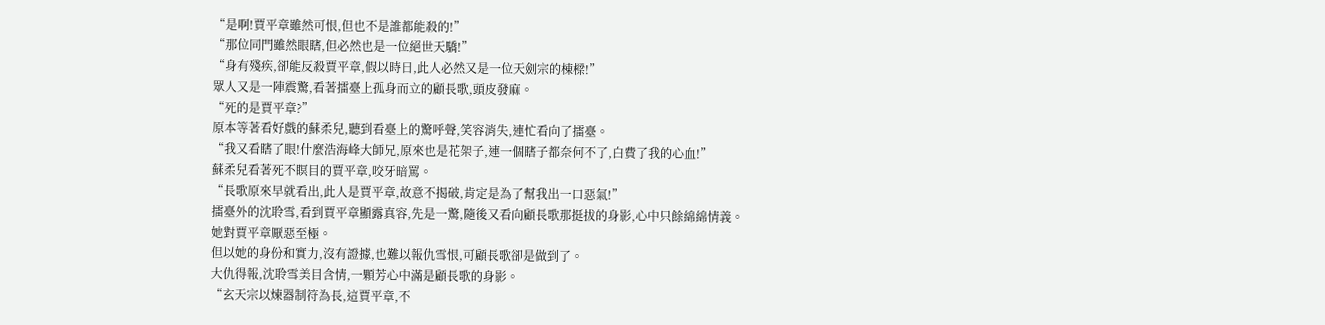“是啊!賈平章雖然可恨,但也不是誰都能殺的!”
“那位同門雖然眼瞎,但必然也是一位絕世天驕!”
“身有殘疾,卻能反殺賈平章,假以時日,此人必然又是一位天劍宗的棟樑!”
眾人又是一陣震驚,看著擂臺上孤身而立的顧長歌,頭皮發麻。
“死的是賈平章?”
原本等著看好戲的蘇柔兒,聽到看臺上的驚呼聲,笑容消失,連忙看向了擂臺。
“我又看瞎了眼!什麼浩海峰大師兄,原來也是花架子,連一個瞎子都奈何不了,白費了我的心血!”
蘇柔兒看著死不瞑目的賈平章,咬牙暗罵。
“長歌原來早就看出,此人是賈平章,故意不揭破,肯定是為了幫我出一口惡氣!”
擂臺外的沈聆雪,看到賈平章顯露真容,先是一驚,隨後又看向顧長歌那挺拔的身影,心中只餘綿綿情義。
她對賈平章厭惡至極。
但以她的身份和實力,沒有證據,也難以報仇雪恨,可顧長歌卻是做到了。
大仇得報,沈聆雪美目含情,一顆芳心中滿是顧長歌的身影。
“玄天宗以煉器制符為長,這賈平章,不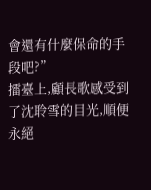會還有什麼保命的手段吧?”
擂臺上,顧長歌感受到了沈聆雪的目光,順便永絕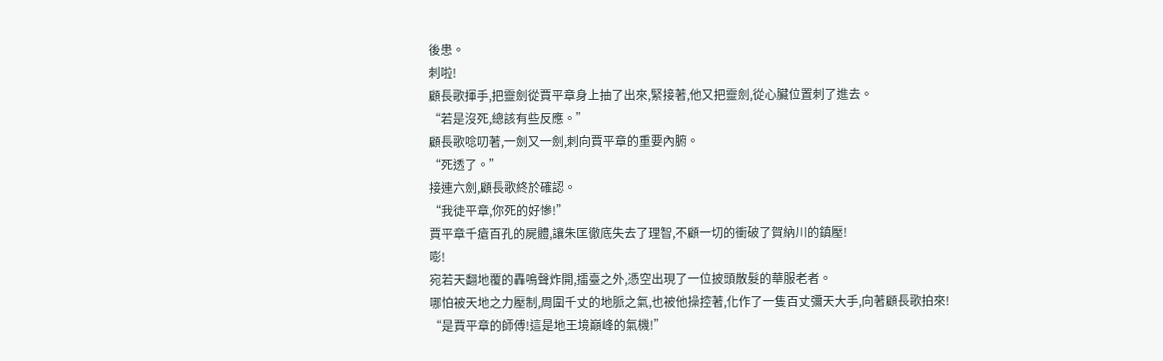後患。
刺啦!
顧長歌揮手,把靈劍從賈平章身上抽了出來,緊接著,他又把靈劍,從心臟位置刺了進去。
“若是沒死,總該有些反應。”
顧長歌唸叨著,一劍又一劍,刺向賈平章的重要內腑。
“死透了。”
接連六劍,顧長歌終於確認。
“我徒平章,你死的好慘!”
賈平章千瘡百孔的屍體,讓朱匡徹底失去了理智,不顧一切的衝破了賀納川的鎮壓!
嘭!
宛若天翻地覆的轟鳴聲炸開,擂臺之外,憑空出現了一位披頭散髮的華服老者。
哪怕被天地之力壓制,周圍千丈的地脈之氣,也被他操控著,化作了一隻百丈彌天大手,向著顧長歌拍來!
“是賈平章的師傅!這是地王境巔峰的氣機!”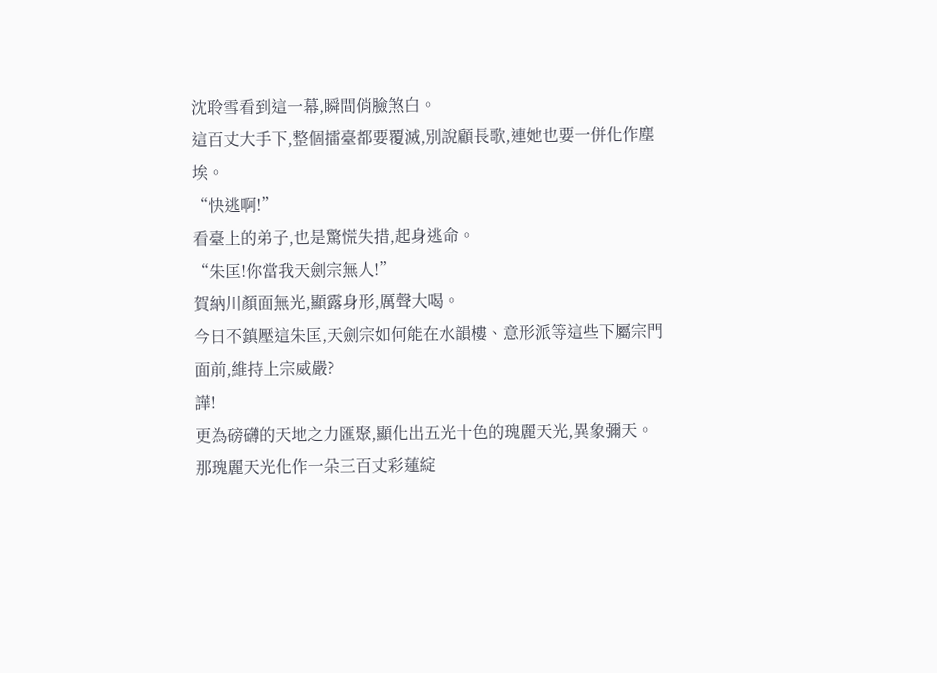沈聆雪看到這一幕,瞬間俏臉煞白。
這百丈大手下,整個擂臺都要覆滅,別說顧長歌,連她也要一併化作塵埃。
“快逃啊!”
看臺上的弟子,也是驚慌失措,起身逃命。
“朱匡!你當我天劍宗無人!”
賀納川顏面無光,顯露身形,厲聲大喝。
今日不鎮壓這朱匡,天劍宗如何能在水韻樓、意形派等這些下屬宗門面前,維持上宗威嚴?
譁!
更為磅礴的天地之力匯聚,顯化出五光十色的瑰麗天光,異象彌天。
那瑰麗天光化作一朵三百丈彩蓮綻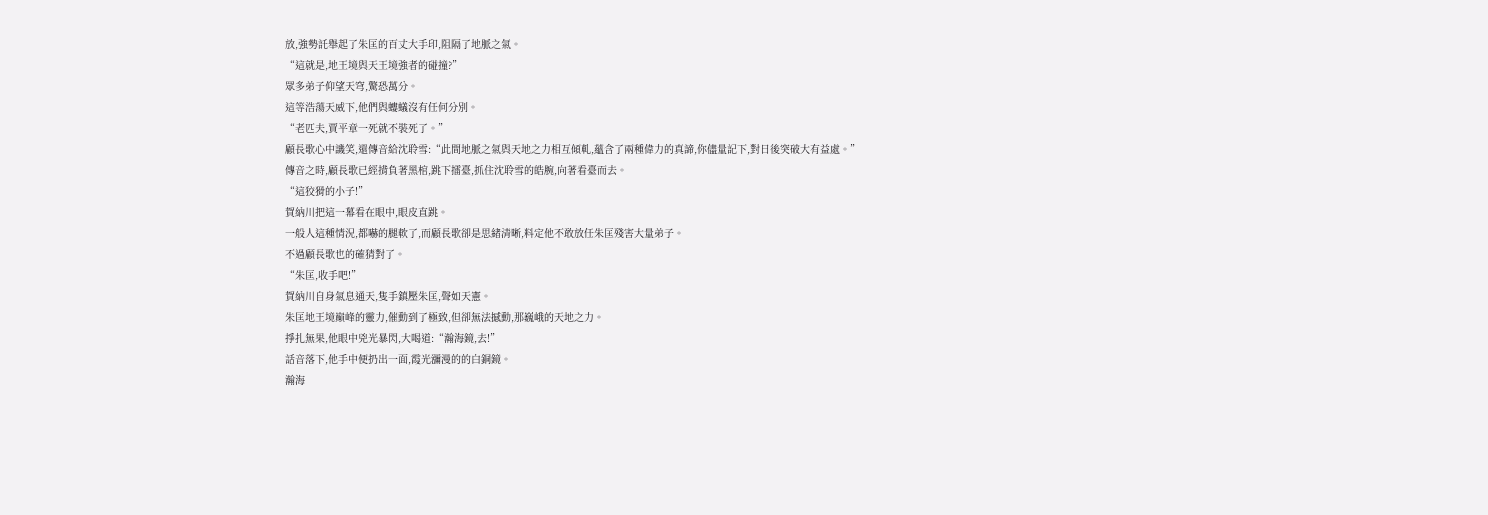放,強勢託舉起了朱匡的百丈大手印,阻隔了地脈之氣。
“這就是,地王境與天王境強者的碰撞?”
眾多弟子仰望天穹,驚恐萬分。
這等浩蕩天威下,他們與螻蟻沒有任何分別。
“老匹夫,賈平章一死就不裝死了。”
顧長歌心中譏笑,還傳音給沈聆雪:“此間地脈之氣與天地之力相互傾軋,蘊含了兩種偉力的真諦,你儘量記下,對日後突破大有益處。”
傳音之時,顧長歌已經揹負著黑棺,跳下擂臺,抓住沈聆雪的皓腕,向著看臺而去。
“這狡猾的小子!”
賀納川把這一幕看在眼中,眼皮直跳。
一般人這種情況,都嚇的腿軟了,而顧長歌卻是思緒清晰,料定他不敢放任朱匡殘害大量弟子。
不過顧長歌也的確猜對了。
“朱匡,收手吧!”
賀納川自身氣息通天,隻手鎮壓朱匡,聲如天憲。
朱匡地王境巔峰的靈力,催動到了極致,但卻無法撼動,那巍峨的天地之力。
掙扎無果,他眼中兇光暴閃,大喝道:“瀚海鏡,去!”
話音落下,他手中便扔出一面,霞光瀰漫的的白銅鏡。
瀚海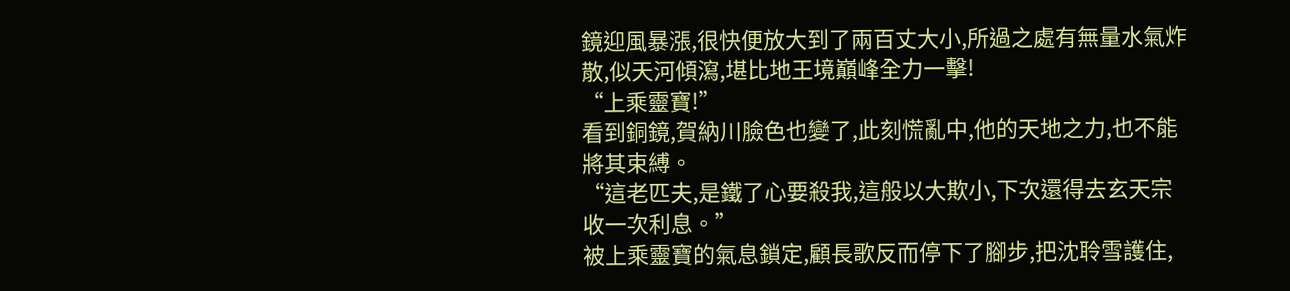鏡迎風暴漲,很快便放大到了兩百丈大小,所過之處有無量水氣炸散,似天河傾瀉,堪比地王境巔峰全力一擊!
“上乘靈寶!”
看到銅鏡,賀納川臉色也變了,此刻慌亂中,他的天地之力,也不能將其束縛。
“這老匹夫,是鐵了心要殺我,這般以大欺小,下次還得去玄天宗收一次利息。”
被上乘靈寶的氣息鎖定,顧長歌反而停下了腳步,把沈聆雪護住,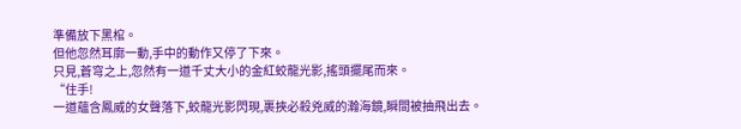準備放下黑棺。
但他忽然耳廓一動,手中的動作又停了下來。
只見,蒼穹之上,忽然有一道千丈大小的金紅蛟龍光影,搖頭擺尾而來。
“住手!
一道蘊含鳳威的女聲落下,蛟龍光影閃現,裹挾必殺兇威的瀚海鏡,瞬間被抽飛出去。